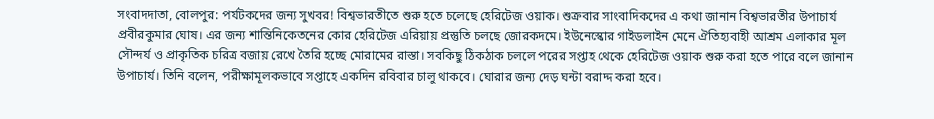সংবাদদাতা, বোলপুর: পর্যটকদের জন্য সুখবর! বিশ্বভারতীতে শুরু হতে চলেছে হেরিটেজ ওয়াক। শুক্রবার সাংবাদিকদের এ কথা জানান বিশ্বভারতীর উপাচার্য প্রবীরকুমার ঘোষ। এর জন্য শান্তিনিকেতনের কোর হেরিটেজ এরিয়ায় প্রস্তুতি চলছে জোরকদমে। ইউনেস্কোর গাইডলাইন মেনে ঐতিহ্যবাহী আশ্রম এলাকার মূল সৌন্দর্য ও প্রাকৃতিক চরিত্র বজায় রেখে তৈরি হচ্ছে মোরামের রাস্তা। সবকিছু ঠিকঠাক চললে পরের সপ্তাহ থেকে হেরিটেজ ওয়াক শুরু করা হতে পারে বলে জানান উপাচার্য। তিনি বলেন, পরীক্ষামূলকভাবে সপ্তাহে একদিন রবিবার চালু থাকবে। ঘোরার জন্য দেড় ঘন্টা বরাদ্দ করা হবে।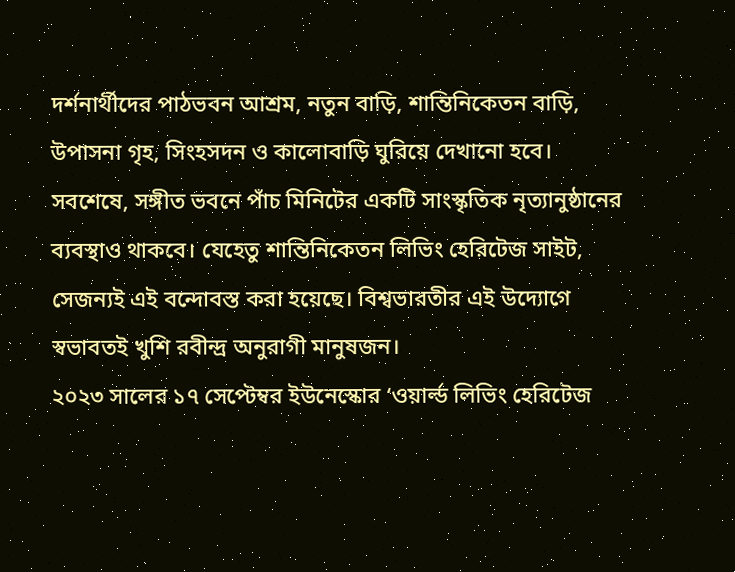দর্শনার্থীদের পাঠভবন আশ্রম, নতুন বাড়ি, শান্তিনিকেতন বাড়ি, উপাসনা গৃহ, সিংহসদন ও কালোবাড়ি ঘুরিয়ে দেখানো হবে। সবশেষে, সঙ্গীত ভবনে পাঁচ মিনিটের একটি সাংস্কৃতিক নৃত্যানুষ্ঠানের ব্যবস্থাও থাকবে। যেহেতু শান্তিনিকেতন লিভিং হেরিটেজ সাইট, সেজন্যই এই বন্দোবস্ত করা হয়েছে। বিশ্বভারতীর এই উদ্যোগে স্বভাবতই খুশি রবীন্দ্র অনুরাগী মানুষজন।
২০২৩ সালের ১৭ সেপ্টেম্বর ইউনেস্কোর ‘ওয়ার্ল্ড লিভিং হেরিটেজ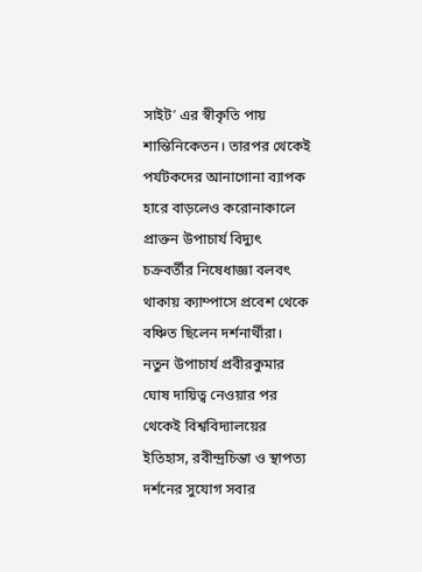সাইট’ এর স্বীকৃতি পায় শান্তিনিকেতন। তারপর থেকেই পর্যটকদের আনাগোনা ব্যাপক হারে বাড়লেও করোনাকালে প্রাক্তন উপাচার্য বিদ্যুৎ চক্রবর্তীর নিষেধাজ্ঞা বলবৎ থাকায় ক্যাম্পাসে প্রবেশ থেকে বঞ্চিত ছিলেন দর্শনার্থীরা। নতুন উপাচার্য প্রবীরকুমার ঘোষ দায়িত্ব নেওয়ার পর থেকেই বিশ্ববিদ্যালয়ের ইতিহাস, রবীন্দ্রচিন্তা ও স্থাপত্য দর্শনের সুযোগ সবার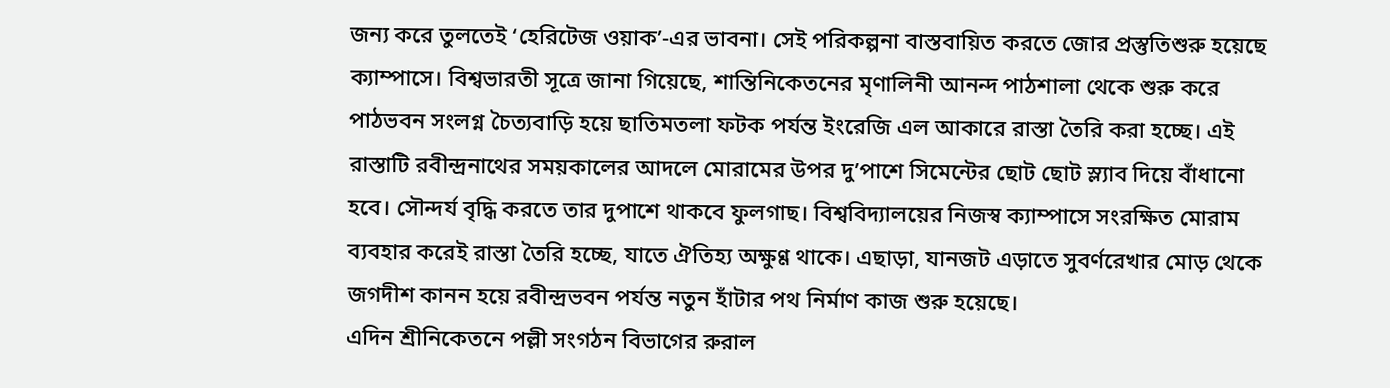জন্য করে তুলতেই ‘হেরিটেজ ওয়াক’-এর ভাবনা। সেই পরিকল্পনা বাস্তবায়িত করতে জোর প্রস্তুতিশুরু হয়েছে ক্যাম্পাসে। বিশ্বভারতী সূত্রে জানা গিয়েছে, শান্তিনিকেতনের মৃণালিনী আনন্দ পাঠশালা থেকে শুরু করে পাঠভবন সংলগ্ন চৈত্যবাড়ি হয়ে ছাতিমতলা ফটক পর্যন্ত ইংরেজি এল আকারে রাস্তা তৈরি করা হচ্ছে। এই রাস্তাটি রবীন্দ্রনাথের সময়কালের আদলে মোরামের উপর দু’পাশে সিমেন্টের ছোট ছোট স্ল্যাব দিয়ে বাঁধানো হবে। সৌন্দর্য বৃদ্ধি করতে তার দুপাশে থাকবে ফুলগাছ। বিশ্ববিদ্যালয়ের নিজস্ব ক্যাম্পাসে সংরক্ষিত মোরাম ব্যবহার করেই রাস্তা তৈরি হচ্ছে, যাতে ঐতিহ্য অক্ষুণ্ণ থাকে। এছাড়া, যানজট এড়াতে সুবর্ণরেখার মোড় থেকে জগদীশ কানন হয়ে রবীন্দ্রভবন পর্যন্ত নতুন হাঁটার পথ নির্মাণ কাজ শুরু হয়েছে।
এদিন শ্রীনিকেতনে পল্লী সংগঠন বিভাগের রুরাল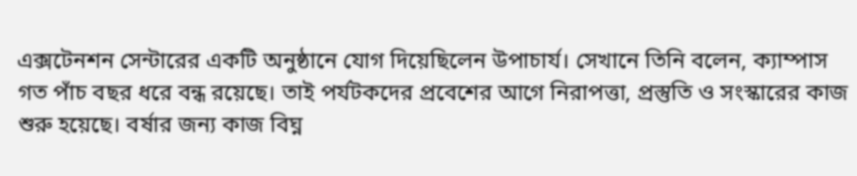এক্সটেনশন সেন্টারের একটি অনুষ্ঠানে যোগ দিয়েছিলেন উপাচার্য। সেখানে তিনি বলেন, ক্যাম্পাস গত পাঁচ বছর ধরে বন্ধ রয়েছে। তাই পর্যটকদের প্রবেশের আগে নিরাপত্তা, প্রস্তুতি ও সংস্কারের কাজ শুরু হয়েছে। বর্ষার জন্য কাজ বিঘ্ন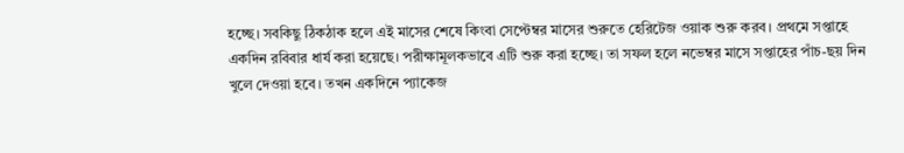হচ্ছে। সবকিছু ঠিকঠাক হলে এই মাসের শেষে কিংবা সেপ্টেম্বর মাসের শুরুতে হেরিটেজ ওয়াক শুরু করব। প্রথমে সপ্তাহে একদিন রবিবার ধার্য করা হয়েছে। পরীক্ষামূলকভাবে এটি শুরু করা হচ্ছে। তা সফল হলে নভেম্বর মাসে সপ্তাহের পাঁচ-ছয় দিন খুলে দেওয়া হবে। তখন একদিনে প্যাকেজ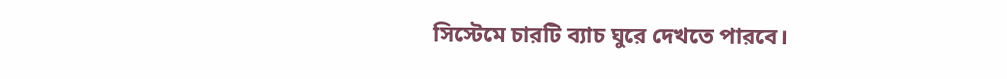সিস্টেমে চারটি ব্যাচ ঘুরে দেখতে পারবে।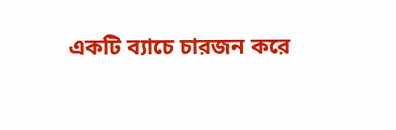একটি ব্যাচে চারজন করে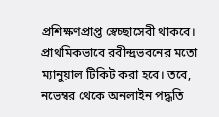প্রশিক্ষণপ্রাপ্ত স্বেচ্ছাসেবী থাকবে। প্রাথমিকভাবে রবীন্দ্রভবনের মতো ম্যানুয়াল টিকিট করা হবে। তবে, নভেম্বর থেকে অনলাইন পদ্ধতি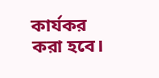কার্যকর করা হবে।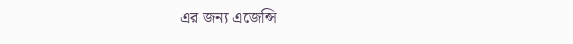এর জন্য এজেন্সি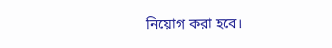নিয়োগ করা হবে।